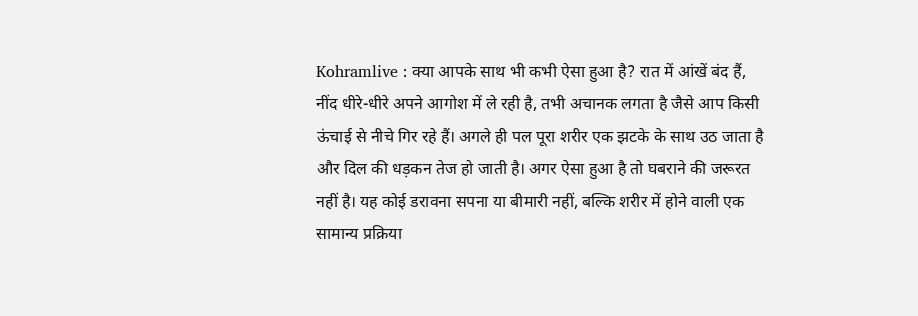Kohramlive : क्या आपके साथ भी कभी ऐसा हुआ है? रात में आंखें बंद हैं, नींद धीरे-धीरे अपने आगोश में ले रही है, तभी अचानक लगता है जैसे आप किसी ऊंचाई से नीचे गिर रहे हैं। अगले ही पल पूरा शरीर एक झटके के साथ उठ जाता है और दिल की धड़कन तेज हो जाती है। अगर ऐसा हुआ है तो घबराने की जरूरत नहीं है। यह कोई डरावना सपना या बीमारी नहीं, बल्कि शरीर में होने वाली एक सामान्य प्रक्रिया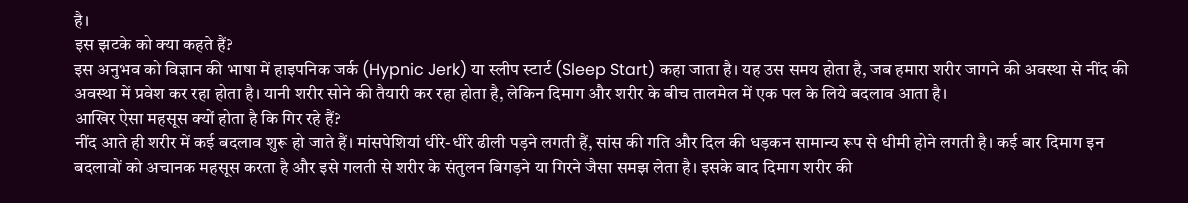है।
इस झटके को क्या कहते हैं?
इस अनुभव को विज्ञान की भाषा में हाइपनिक जर्क (Hypnic Jerk) या स्लीप स्टार्ट (Sleep Start) कहा जाता है। यह उस समय होता है, जब हमारा शरीर जागने की अवस्था से नींद की अवस्था में प्रवेश कर रहा होता है। यानी शरीर सोने की तैयारी कर रहा होता है, लेकिन दिमाग और शरीर के बीच तालमेल में एक पल के लिये बदलाव आता है।
आखिर ऐसा महसूस क्यों होता है कि गिर रहे हैं?
नींद आते ही शरीर में कई बदलाव शुरू हो जाते हैं। मांसपेशियां धीरे-धीरे ढीली पड़ने लगती हैं, सांस की गति और दिल की धड़कन सामान्य रूप से धीमी होने लगती है। कई बार दिमाग इन बदलावों को अचानक महसूस करता है और इसे गलती से शरीर के संतुलन बिगड़ने या गिरने जैसा समझ लेता है। इसके बाद दिमाग शरीर की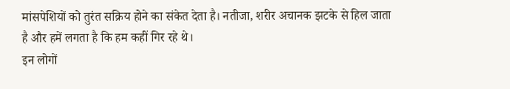मांसपेशियों को तुरंत सक्रिय होने का संकेत देता है। नतीजा, शरीर अचानक झटके से हिल जाता है और हमें लगता है कि हम कहीं गिर रहे थे।
इन लोगों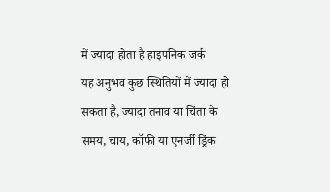में ज्यादा होता है हाइपनिक जर्क
यह अनुभव कुछ स्थितियों में ज्यादा हो सकता है, ज्यादा तनाव या चिंता के समय, चाय, कॉफी या एनर्जी ड्रिंक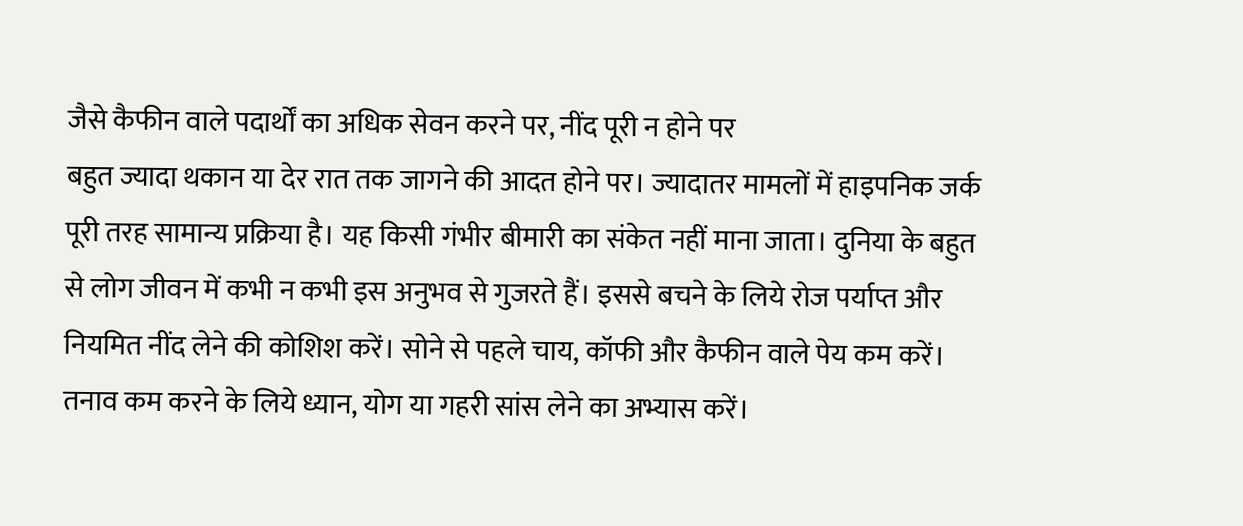जैसे कैफीन वाले पदार्थों का अधिक सेवन करने पर, नींद पूरी न होने पर
बहुत ज्यादा थकान या देर रात तक जागने की आदत होने पर। ज्यादातर मामलों में हाइपनिक जर्क पूरी तरह सामान्य प्रक्रिया है। यह किसी गंभीर बीमारी का संकेत नहीं माना जाता। दुनिया के बहुत से लोग जीवन में कभी न कभी इस अनुभव से गुजरते हैं। इससे बचने के लिये रोज पर्याप्त और नियमित नींद लेने की कोशिश करें। सोने से पहले चाय, कॉफी और कैफीन वाले पेय कम करें। तनाव कम करने के लिये ध्यान, योग या गहरी सांस लेने का अभ्यास करें।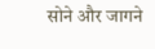सोने और जागने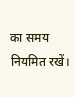का समय नियमित रखें।